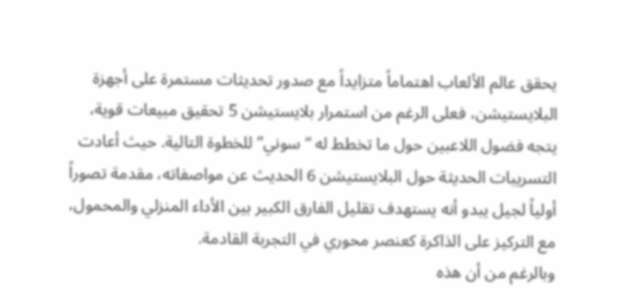يحقق عالم الألعاب اهتماماً متزايداً مع صدور تحديثات مستمرة على أجهزة البلايستيشن، فعلى الرغم من استمرار بلايستيشن 5 تحقيق مبيعات قوية، يتجه فضول اللاعبين حول ما تخطط له “سوني” للخطوة التالية. حيث أعادت التسريبات الحديثة حول البلايستيشن 6 الحديث عن مواصفاته، مقدمة تصوراً أولياً لجيل يبدو أنه يستهدف تقليل الفارق الكبير بين الأداء المنزلي والمحمول، مع التركيز على الذاكرة كعنصر محوري في التجربة القادمة.
وبالرغم من أن هذه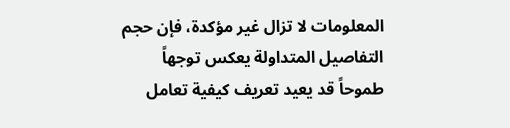المعلومات لا تزال غير مؤكدة، فإن حجم التفاصيل المتداولة يعكس توجهاً طموحاً قد يعيد تعريف كيفية تعامل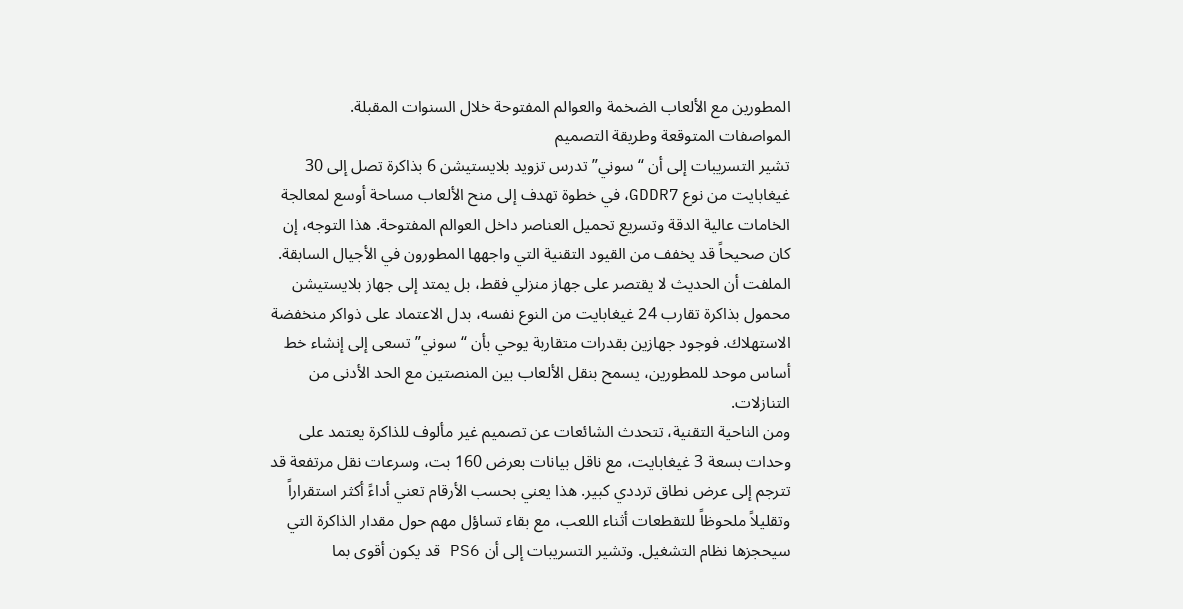المطورين مع الألعاب الضخمة والعوالم المفتوحة خلال السنوات المقبلة.
المواصفات المتوقعة وطريقة التصميم
تشير التسريبات إلى أن “سوني” تدرس تزويد بلايستيشن 6 بذاكرة تصل إلى 30 غيغابايت من نوع GDDR7، في خطوة تهدف إلى منح الألعاب مساحة أوسع لمعالجة الخامات عالية الدقة وتسريع تحميل العناصر داخل العوالم المفتوحة. هذا التوجه، إن كان صحيحاً قد يخفف من القيود التقنية التي واجهها المطورون في الأجيال السابقة.
الملفت أن الحديث لا يقتصر على جهاز منزلي فقط، بل يمتد إلى جهاز بلايستيشن محمول بذاكرة تقارب 24 غيغابايت من النوع نفسه، بدل الاعتماد على ذواكر منخفضة الاستهلاك. فوجود جهازين بقدرات متقاربة يوحي بأن “سوني” تسعى إلى إنشاء خط أساس موحد للمطورين، يسمح بنقل الألعاب بين المنصتين مع الحد الأدنى من التنازلات.
ومن الناحية التقنية، تتحدث الشائعات عن تصميم غير مألوف للذاكرة يعتمد على وحدات بسعة 3 غيغابايت، مع ناقل بيانات بعرض 160 بت، وسرعات نقل مرتفعة قد تترجم إلى عرض نطاق ترددي كبير. هذا يعني بحسب الأرقام تعني أداءً أكثر استقراراً وتقليلاً ملحوظاً للتقطعات أثناء اللعب، مع بقاء تساؤل مهم حول مقدار الذاكرة التي سيحجزها نظام التشغيل. وتشير التسريبات إلى أن PS6 قد يكون أقوى بما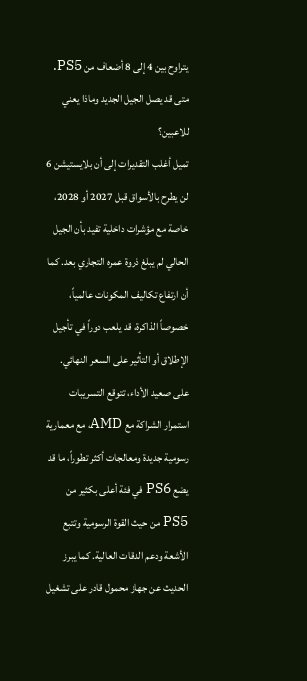يتراوح بين 4 إلى 8 أضعاف من PS5.
متى قد يصل الجيل الجديد وماذا يعني للاعبين؟
تميل أغلب التقديرات إلى أن بلايستيشن 6 لن يطرح بالأسواق قبل 2027 أو 2028، خاصة مع مؤشرات داخلية تفيد بأن الجيل الحالي لم يبلغ ذروة عمره التجاري بعد. كما أن ارتفاع تكاليف المكونات عالمياً، خصوصاً الذاكرة، قد يلعب دوراً في تأجيل الإطلاق أو التأثير على السعر النهائي.
على صعيد الأداء، تتوقع التسريبات استمرار الشراكة مع AMD، مع معمارية رسومية جديدة ومعالجات أكثر تطوراً، ما قد يضع PS6 في فئة أعلى بكثير من PS5 من حيث القوة الرسومية وتتبع الأشعة ودعم الدقات العالية. كما يبرز الحديث عن جهاز محمول قادر على تشغيل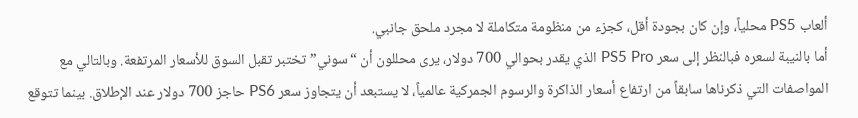ألعاب PS5 محلياً، وإن كان بجودة أقل، كجزء من منظومة متكاملة لا مجرد ملحق جانبي.
أما بالنيبة لسعره فبالنظر إلى سعر PS5 Pro الذي يقدر بحوالي 700 دولار، يرى محللون أن “سوني” تختبر تقبل السوق للأسعار المرتفعة. وبالتالي مع المواصفات التي ذكرناها سابقاً من ارتفاع أسعار الذاكرة والرسوم الجمركية عالمياً، لا يستبعد أن يتجاوز سعر PS6 حاجز 700 دولار عند الإطلاق. بينما تتوقع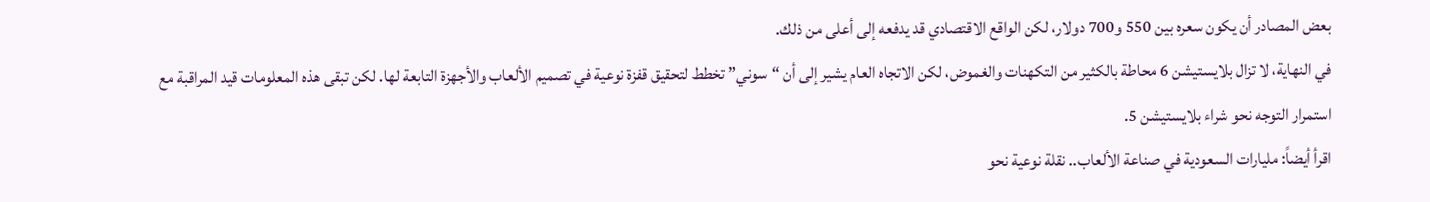بعض المصادر أن يكون سعره بين 550 و700 دولار، لكن الواقع الاقتصادي قد يدفعه إلى أعلى من ذلك.
في النهاية، لا تزال بلايستيشن 6 محاطة بالكثير من التكهنات والغموض، لكن الاتجاه العام يشير إلى أن “سوني” تخطط لتحقيق قفزة نوعية في تصميم الألعاب والأجهزة التابعة لها. لكن تبقى هذه المعلومات قيد المراقبة مع استمرار التوجه نحو شراء بلايستيشن 5.
اقرأ أيضاً: مليارات السعودية في صناعة الألعاب.. نقلة نوعية نحو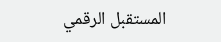المستقبل الرقمي